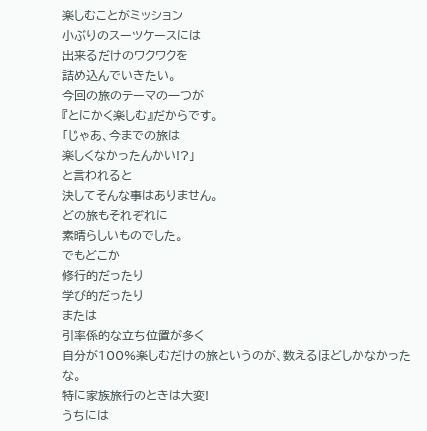楽しむことがミッション
小ぶりのスーツケースには
出来るだけのワクワクを
詰め込んでいきたい。
今回の旅のテーマの一つが
『とにかく楽しむ』だからです。
「じゃあ、今までの旅は
楽しくなかったんかい!?」
と言われると
決してそんな事はありません。
どの旅もそれぞれに
素晴らしいものでした。
でもどこか
修行的だったり
学び的だったり
または
引率係的な立ち位置が多く
自分が100%楽しむだけの旅というのが、数えるほどしかなかったな。
特に家族旅行のときは大変!
うちには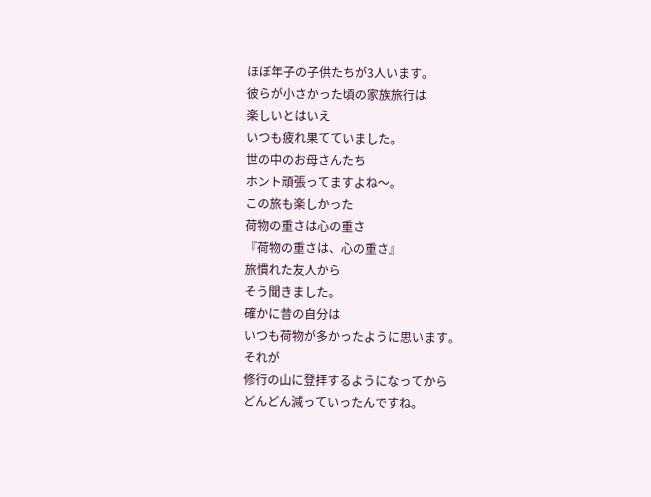ほぼ年子の子供たちが3人います。
彼らが小さかった頃の家族旅行は
楽しいとはいえ
いつも疲れ果てていました。
世の中のお母さんたち
ホント頑張ってますよね〜。
この旅も楽しかった
荷物の重さは心の重さ
『荷物の重さは、心の重さ』
旅慣れた友人から
そう聞きました。
確かに昔の自分は
いつも荷物が多かったように思います。
それが
修行の山に登拝するようになってから
どんどん減っていったんですね。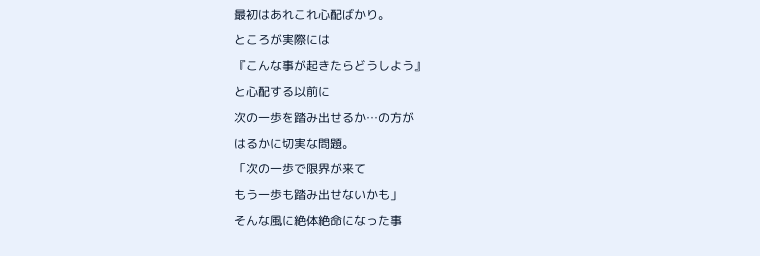最初はあれこれ心配ばかり。
ところが実際には
『こんな事が起きたらどうしよう』
と心配する以前に
次の一歩を踏み出せるか…の方が
はるかに切実な問題。
「次の一歩で限界が来て
もう一歩も踏み出せないかも」
そんな風に絶体絶命になった事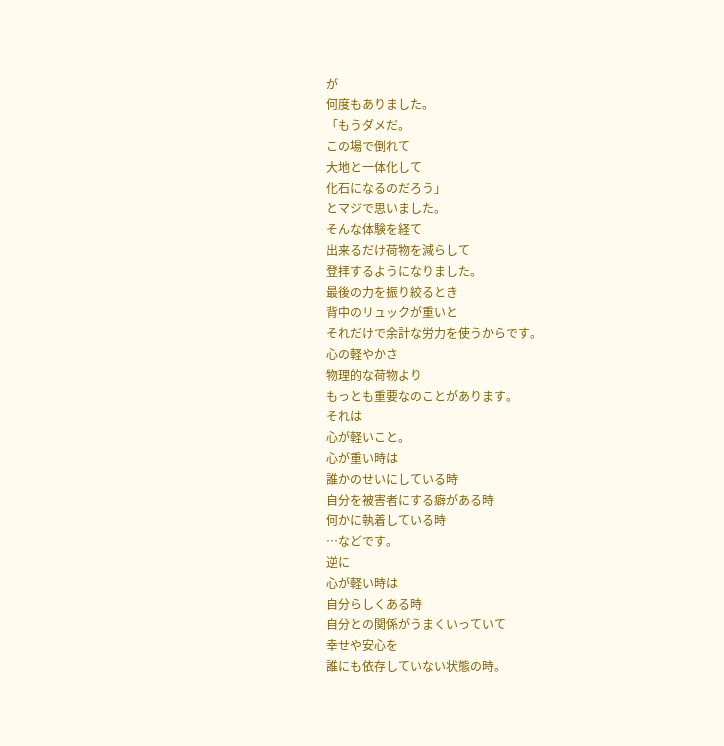が
何度もありました。
「もうダメだ。
この場で倒れて
大地と一体化して
化石になるのだろう」
とマジで思いました。
そんな体験を経て
出来るだけ荷物を減らして
登拝するようになりました。
最後の力を振り絞るとき
背中のリュックが重いと
それだけで余計な労力を使うからです。
心の軽やかさ
物理的な荷物より
もっとも重要なのことがあります。
それは
心が軽いこと。
心が重い時は
誰かのせいにしている時
自分を被害者にする癖がある時
何かに執着している時
…などです。
逆に
心が軽い時は
自分らしくある時
自分との関係がうまくいっていて
幸せや安心を
誰にも依存していない状態の時。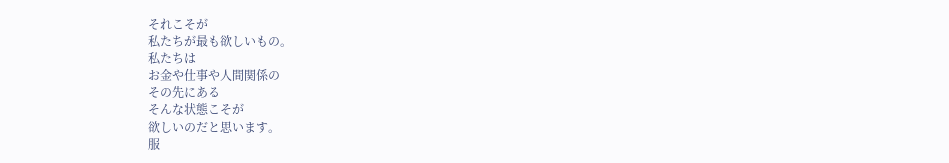それこそが
私たちが最も欲しいもの。
私たちは
お金や仕事や人間関係の
その先にある
そんな状態こそが
欲しいのだと思います。
服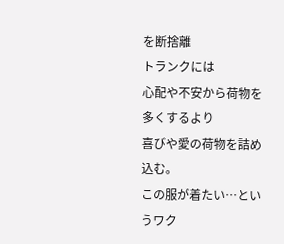を断捨離
トランクには
心配や不安から荷物を多くするより
喜びや愛の荷物を詰め込む。
この服が着たい…というワク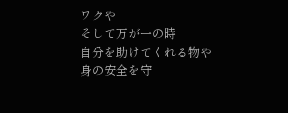ワクや
そして万が一の時
自分を助けてくれる物や
身の安全を守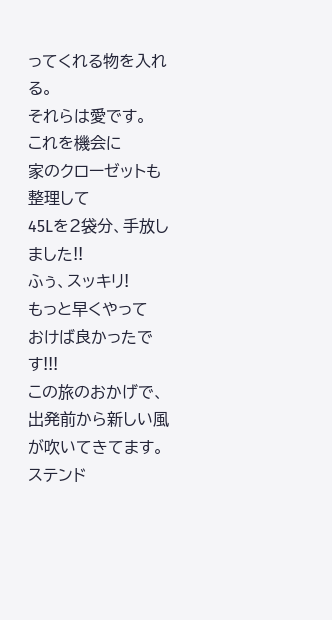ってくれる物を入れる。
それらは愛です。
これを機会に
家のクローゼットも整理して
45Lを2袋分、手放しました!!
ふぅ、スッキリ!
もっと早くやって
おけば良かったです!!!
この旅のおかげで、
出発前から新しい風が吹いてきてます。
ステンド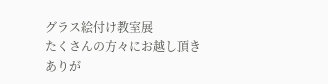グラス絵付け教室展
たくさんの方々にお越し頂き
ありが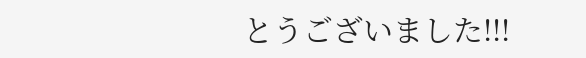とうございました!!!